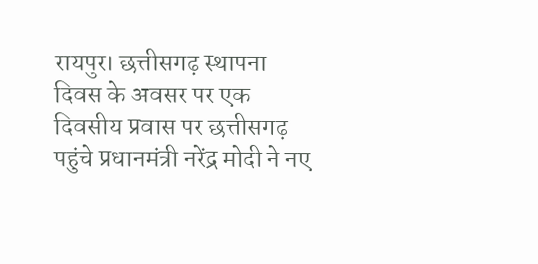रायपुर। छत्तीसगढ़ स्थापना दिवस के अवसर पर एक दिवसीय प्रवास पर छत्तीसगढ़ पहुंचे प्रधानमंत्री नरेंद्र मोदी ने नए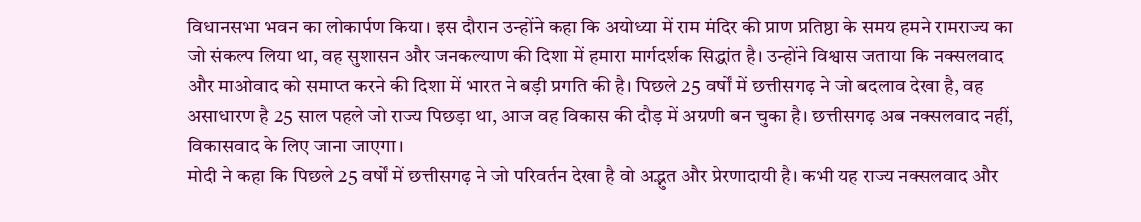विधानसभा भवन का लोकार्पण किया। इस दौरान उन्होंने कहा कि अयोध्या में राम मंदिर की प्राण प्रतिष्ठा के समय हमने रामराज्य का जो संकल्प लिया था, वह सुशासन और जनकल्याण की दिशा में हमारा मार्गदर्शक सिद्धांत है। उन्होंने विश्वास जताया कि नक्सलवाद और माओवाद को समाप्त करने की दिशा में भारत ने बड़ी प्रगति की है। पिछले 25 वर्षों में छत्तीसगढ़ ने जो बदलाव देखा है, वह असाधारण है 25 साल पहले जो राज्य पिछड़ा था, आज वह विकास की दौड़ में अग्रणी बन चुका है। छत्तीसगढ़ अब नक्सलवाद नहीं, विकासवाद के लिए जाना जाएगा।
मोदी ने कहा कि पिछले 25 वर्षों में छत्तीसगढ़ ने जो परिवर्तन देखा है वो अद्भुत और प्रेरणादायी है। कभी यह राज्य नक्सलवाद और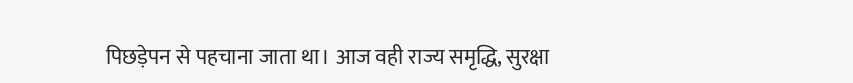पिछड़ेपन से पहचाना जाता था। आज वही राज्य समृद्धि, सुरक्षा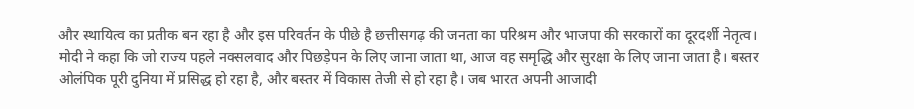और स्थायित्व का प्रतीक बन रहा है और इस परिवर्तन के पीछे है छत्तीसगढ़ की जनता का परिश्रम और भाजपा की सरकारों का दूरदर्शी नेतृत्व। मोदी ने कहा कि जो राज्य पहले नक्सलवाद और पिछड़ेपन के लिए जाना जाता था, आज वह समृद्धि और सुरक्षा के लिए जाना जाता है। बस्तर ओलंपिक पूरी दुनिया में प्रसिद्ध हो रहा है, और बस्तर में विकास तेजी से हो रहा है। जब भारत अपनी आजादी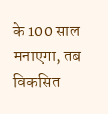के 100 साल मनाएगा, तब विकसित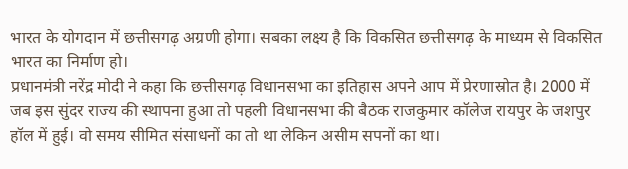भारत के योगदान में छत्तीसगढ़ अग्रणी होगा। सबका लक्ष्य है कि विकसित छत्तीसगढ़ के माध्यम से विकसित भारत का निर्माण हो।
प्रधानमंत्री नरेंद्र मोदी ने कहा कि छत्तीसगढ़ विधानसभा का इतिहास अपने आप में प्रेरणास्रोत है। 2000 में जब इस सुंदर राज्य की स्थापना हुआ तो पहली विधानसभा की बैठक राजकुमार कॉलेज रायपुर के जशपुर हॉल में हुई। वो समय सीमित संसाधनों का तो था लेकिन असीम सपनों का था।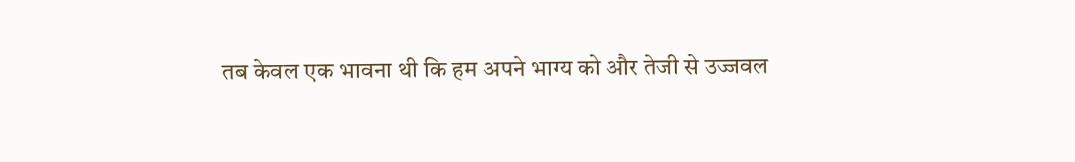तब केवल एक भावना थी कि हम अपने भाग्य को और तेजी से उज्जवल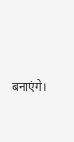बनाएंगे।